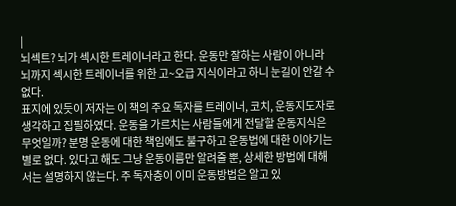|
뇌섹트? 뇌가 섹시한 트레이너라고 한다. 운동만 잘하는 사람이 아니라 뇌까지 섹시한 트레이너를 위한 고~오급 지식이라고 하니 눈길이 안갈 수 없다.
표지에 있듯이 저자는 이 책의 주요 독자를 트레이너, 코치, 운동지도자로 생각하고 집필하였다. 운동을 가르치는 사람들에게 전달할 운동지식은 무엇일까? 분명 운동에 대한 책임에도 불구하고 운동법에 대한 이야기는 별로 없다. 있다고 해도 그냥 운동이름만 알려줄 뿐, 상세한 방법에 대해서는 설명하지 않는다. 주 독자층이 이미 운동방법은 알고 있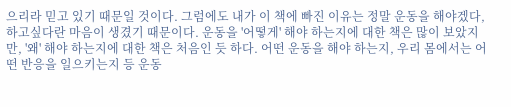으리라 믿고 있기 때문일 것이다. 그럼에도 내가 이 책에 빠진 이유는 정말 운동을 해야겠다, 하고싶다란 마음이 생겼기 때문이다. 운동을 '어떻게' 해야 하는지에 대한 책은 많이 보았지만, '왜' 해야 하는지에 대한 책은 처음인 듯 하다. 어떤 운동을 해야 하는지, 우리 몸에서는 어떤 반응을 일으키는지 등 운동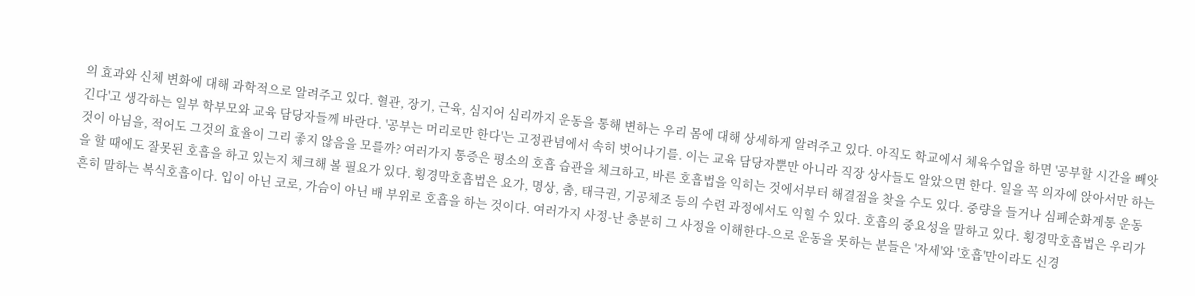의 효과와 신체 변화에 대해 과학적으로 알려주고 있다. 혈관, 장기, 근육, 심지어 심리까지 운동을 통해 변하는 우리 몸에 대해 상세하게 알려주고 있다. 아직도 학교에서 체육수업을 하면 '공부할 시간을 빼앗긴다'고 생각하는 일부 학부모와 교육 담당자들께 바란다. '공부는 머리로만 한다'는 고정관념에서 속히 벗어나기를. 이는 교육 담당자뿐만 아니라 직장 상사들도 알았으면 한다. 일을 꼭 의자에 앉아서만 하는 것이 아님을, 적어도 그것의 효율이 그리 좋지 않음을 모를까? 여러가지 통증은 평소의 호흡 습관을 체크하고, 바른 호흡법을 익히는 것에서부터 해결점을 찾을 수도 있다. 중량을 들거나 심폐순화계통 운동을 할 때에도 잘못된 호흡을 하고 있는지 체크해 볼 필요가 있다. 횡경막호흡법은 요가, 명상, 춤, 태극권, 기공체조 등의 수련 과정에서도 익힐 수 있다. 호흡의 중요성을 말하고 있다. 횡경막호흡법은 우리가 흔히 말하는 복식호흡이다. 입이 아닌 코로, 가슴이 아닌 배 부위로 호흡을 하는 것이다. 여러가지 사정-난 충분히 그 사정을 이해한다-으로 운동을 못하는 분들은 '자세'와 '호흡'만이라도 신경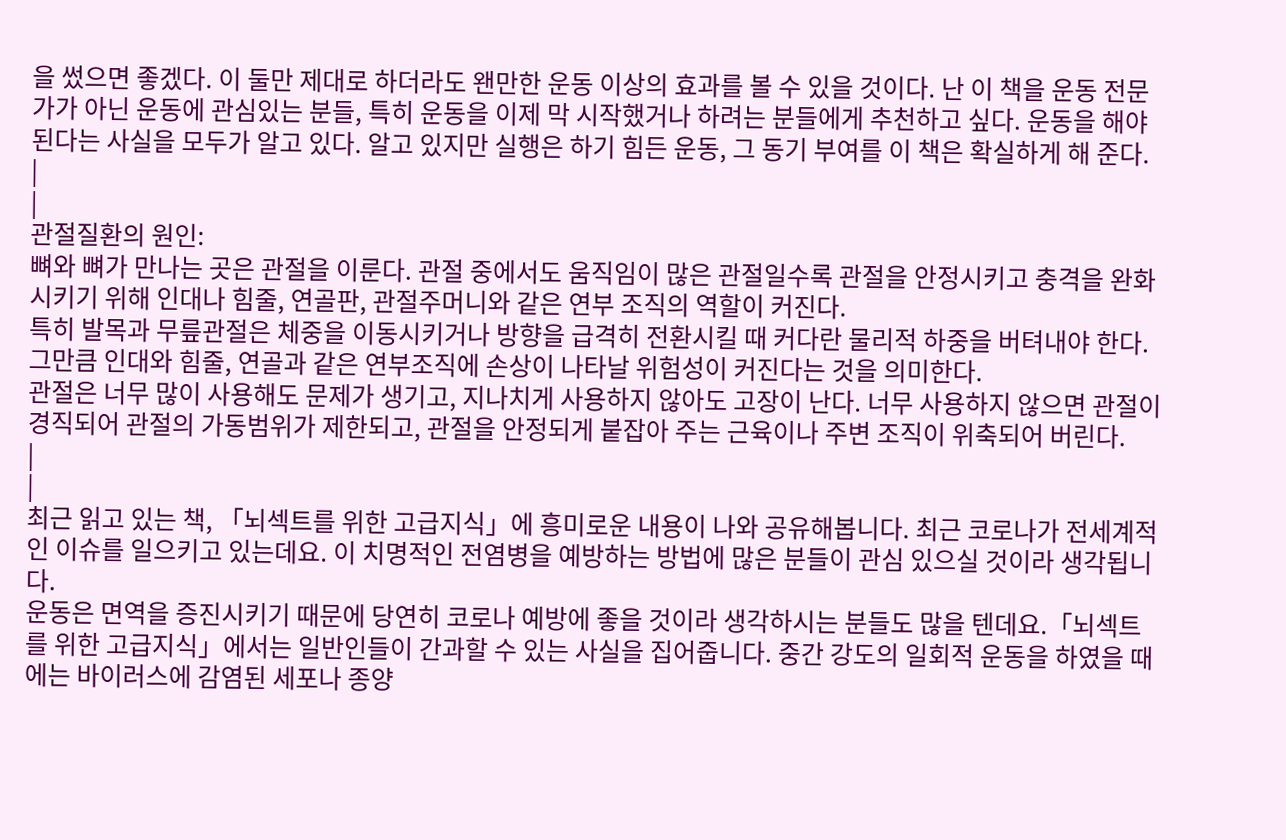을 썼으면 좋겠다. 이 둘만 제대로 하더라도 왠만한 운동 이상의 효과를 볼 수 있을 것이다. 난 이 책을 운동 전문가가 아닌 운동에 관심있는 분들, 특히 운동을 이제 막 시작했거나 하려는 분들에게 추천하고 싶다. 운동을 해야 된다는 사실을 모두가 알고 있다. 알고 있지만 실행은 하기 힘든 운동, 그 동기 부여를 이 책은 확실하게 해 준다.
|
|
관절질환의 원인:
뼈와 뼈가 만나는 곳은 관절을 이룬다. 관절 중에서도 움직임이 많은 관절일수록 관절을 안정시키고 충격을 완화시키기 위해 인대나 힘줄, 연골판, 관절주머니와 같은 연부 조직의 역할이 커진다.
특히 발목과 무릎관절은 체중을 이동시키거나 방향을 급격히 전환시킬 때 커다란 물리적 하중을 버텨내야 한다. 그만큼 인대와 힘줄, 연골과 같은 연부조직에 손상이 나타날 위험성이 커진다는 것을 의미한다.
관절은 너무 많이 사용해도 문제가 생기고, 지나치게 사용하지 않아도 고장이 난다. 너무 사용하지 않으면 관절이 경직되어 관절의 가동범위가 제한되고, 관절을 안정되게 붙잡아 주는 근육이나 주변 조직이 위축되어 버린다.
|
|
최근 읽고 있는 책, 「뇌섹트를 위한 고급지식」에 흥미로운 내용이 나와 공유해봅니다. 최근 코로나가 전세계적인 이슈를 일으키고 있는데요. 이 치명적인 전염병을 예방하는 방법에 많은 분들이 관심 있으실 것이라 생각됩니다.
운동은 면역을 증진시키기 때문에 당연히 코로나 예방에 좋을 것이라 생각하시는 분들도 많을 텐데요.「뇌섹트를 위한 고급지식」에서는 일반인들이 간과할 수 있는 사실을 집어줍니다. 중간 강도의 일회적 운동을 하였을 때에는 바이러스에 감염된 세포나 종양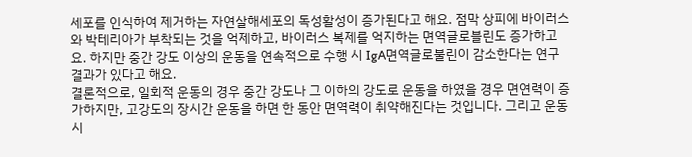세포를 인식하여 제거하는 자연살해세포의 독성활성이 증가된다고 해요. 점막 상피에 바이러스와 박테리아가 부착되는 것을 억제하고, 바이러스 복제를 억지하는 면역글로블린도 증가하고요. 하지만 중간 강도 이상의 운동을 연속적으로 수행 시 IgA면역글로불린이 감소한다는 연구 결과가 있다고 해요.
결론적으로, 일회적 운동의 경우 중간 강도나 그 이하의 강도로 운동을 하였을 경우 면연력이 증가하지만, 고강도의 장시간 운동을 하면 한 동안 면역력이 취약해진다는 것입니다. 그리고 운동 시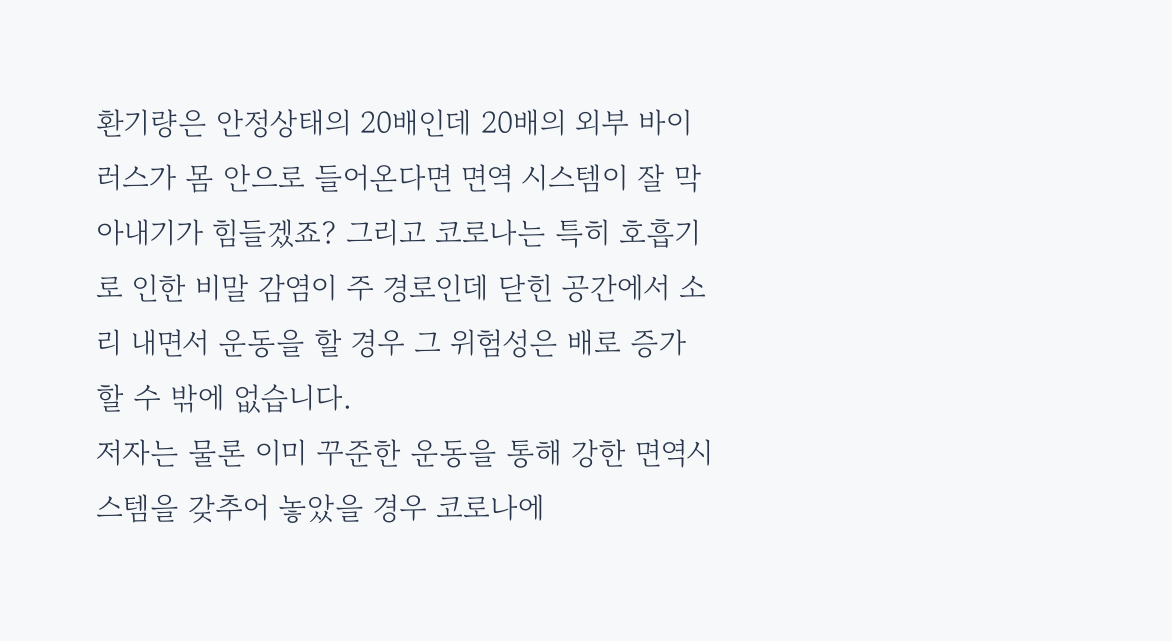환기량은 안정상태의 20배인데 20배의 외부 바이러스가 몸 안으로 들어온다면 면역 시스템이 잘 막아내기가 힘들겠죠? 그리고 코로나는 특히 호흡기로 인한 비말 감염이 주 경로인데 닫힌 공간에서 소리 내면서 운동을 할 경우 그 위험성은 배로 증가 할 수 밖에 없습니다.
저자는 물론 이미 꾸준한 운동을 통해 강한 면역시스템을 갖추어 놓았을 경우 코로나에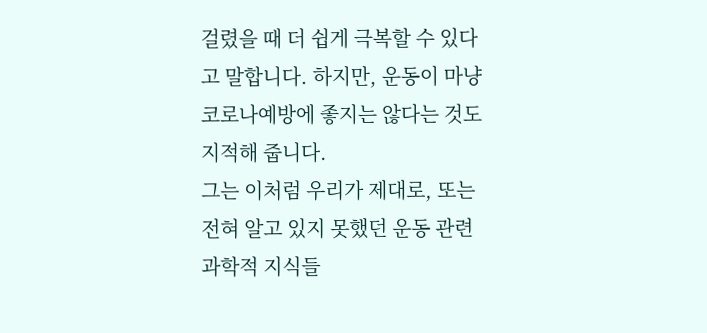걸렸을 때 더 쉽게 극복할 수 있다고 말합니다. 하지만, 운동이 마냥 코로나예방에 좋지는 않다는 것도 지적해 줍니다.
그는 이처럼 우리가 제대로, 또는 전혀 알고 있지 못했던 운동 관련 과학적 지식들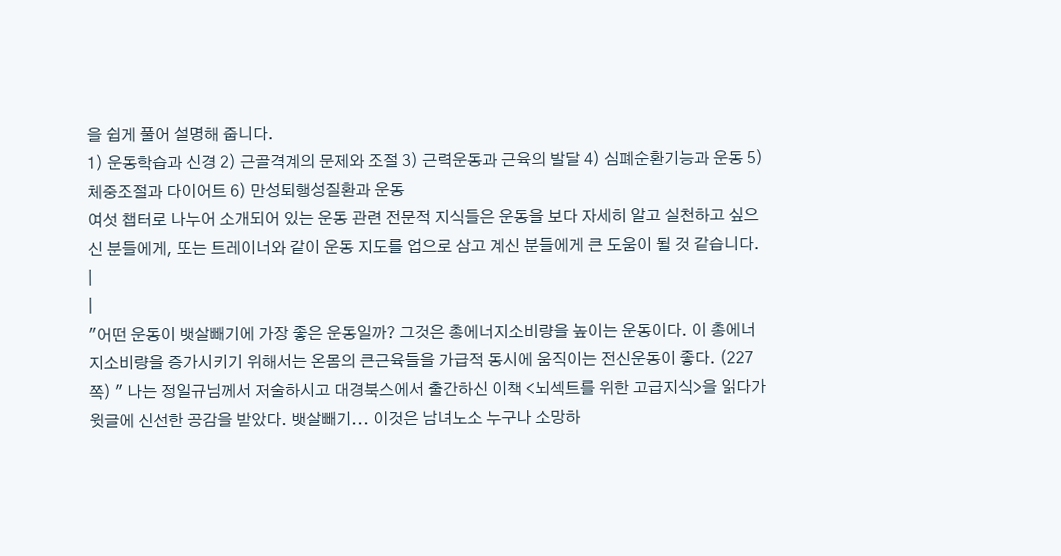을 쉽게 풀어 설명해 줍니다.
1) 운동학습과 신경 2) 근골격계의 문제와 조절 3) 근력운동과 근육의 발달 4) 심폐순환기능과 운동 5) 체중조절과 다이어트 6) 만성퇴행성질환과 운동
여섯 챕터로 나누어 소개되어 있는 운동 관련 전문적 지식들은 운동을 보다 자세히 알고 실천하고 싶으신 분들에게, 또는 트레이너와 같이 운동 지도를 업으로 삼고 계신 분들에게 큰 도움이 될 것 같습니다. |
|
"어떤 운동이 뱃살빼기에 가장 좋은 운동일까? 그것은 총에너지소비량을 높이는 운동이다. 이 총에너지소비량을 증가시키기 위해서는 온몸의 큰근육들을 가급적 동시에 움직이는 전신운동이 좋다. (227쪽) " 나는 정일규님께서 저술하시고 대경북스에서 출간하신 이책 <뇌섹트를 위한 고급지식>을 읽다가 윗글에 신선한 공감을 받았다. 뱃살빼기... 이것은 남녀노소 누구나 소망하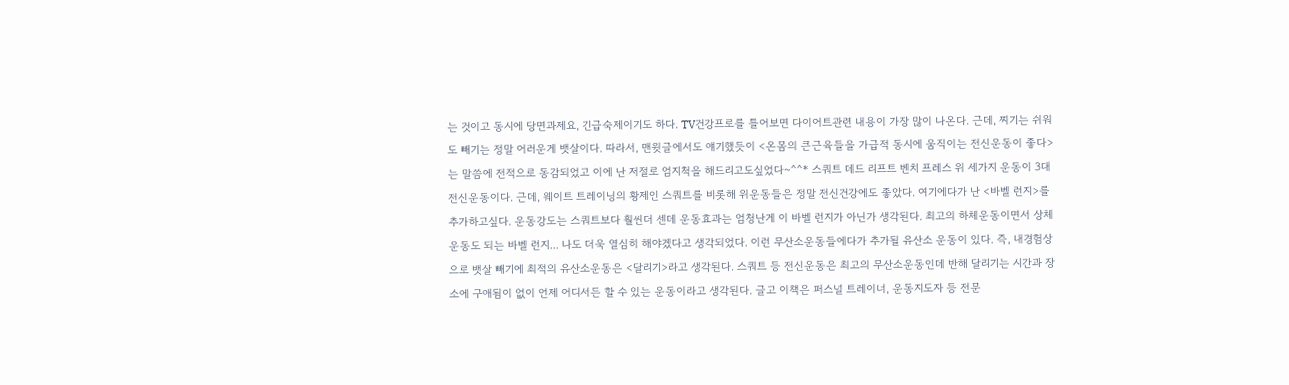는 것이고 동시에 당면과제요, 긴급숙제이기도 하다. TV건강프로를 틀어보면 다이어트관련 내용이 가장 많이 나온다. 근데, 찌기는 쉬워도 빼기는 정말 어러운게 뱃살이다. 따라서, 맨윗글에서도 얘기했듯이 <온몸의 큰근육들을 가급적 동시에 움직이는 전신운동이 좋다>는 말씀에 전적으로 동감되었고 이에 난 저절로 엄지척을 해드리고도싶었다~^^* 스쿼트 데드 리프트 벤치 프레스 위 세가지 운동이 3대 전신운동이다. 근데, 웨이트 트레이닝의 황제인 스쿼트를 비롯해 위운동들은 정말 전신건강에도 좋았다. 여기에다가 난 <바벨 런지>를 추가하고싶다. 운동강도는 스쿼트보다 훨씬더 센데 운동효과는 엄청난게 이 바벨 런지가 아닌가 생각된다. 최고의 하체운동이면서 상체운동도 되는 바벨 런지... 나도 더욱 열심히 해야겠다고 생각되었다. 이런 무산소운동들에다가 추가될 유산소 운동이 있다. 즉, 내경험상으로 뱃살 빼기에 최적의 유산소운동은 <달리기>라고 생각된다. 스쿼트 등 전신운동은 최고의 무산소운동인데 반해 달리기는 시간과 장소에 구애됨이 없이 언제 어디서든 할 수 있는 운동이라고 생각된다. 글고 이책은 퍼스널 트레이너, 운동지도자 등 전문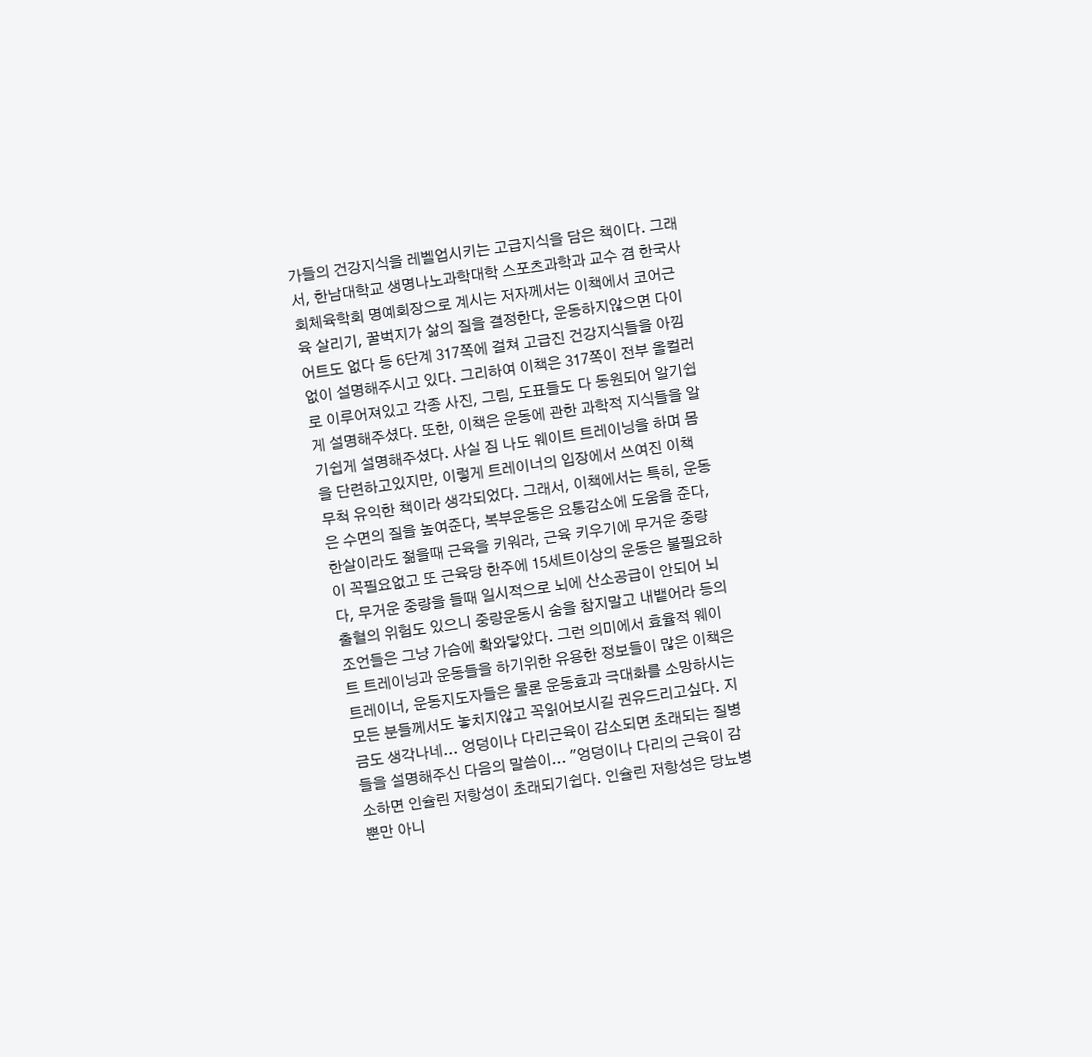가들의 건강지식을 레벨업시키는 고급지식을 담은 책이다. 그래서, 한남대학교 생명나노과학대학 스포츠과학과 교수 겸 한국사회체육학회 명예회장으로 계시는 저자께서는 이책에서 코어근육 살리기, 꿀벅지가 삶의 질을 결정한다, 운동하지않으면 다이어트도 없다 등 6단계 317쪽에 걸쳐 고급진 건강지식들을 아낌없이 설명해주시고 있다. 그리하여 이책은 317쪽이 전부 올컬러로 이루어져있고 각종 사진, 그림, 도표들도 다 동원되어 알기쉽게 설명해주셨다. 또한, 이책은 운동에 관한 과학적 지식들을 알기쉽게 설명해주셨다. 사실 짐 나도 웨이트 트레이닝을 하며 몸을 단련하고있지만, 이렇게 트레이너의 입장에서 쓰여진 이책 무척 유익한 책이라 생각되었다. 그래서, 이책에서는 특히, 운동은 수면의 질을 높여준다, 복부운동은 요통감소에 도움을 준다, 한살이라도 젊을때 근육을 키워라, 근육 키우기에 무거운 중량이 꼭필요없고 또 근육당 한주에 15세트이상의 운동은 불필요하다, 무거운 중량을 들때 일시적으로 뇌에 산소공급이 안되어 뇌출혈의 위험도 있으니 중량운동시 숨을 참지말고 내뱉어라 등의 조언들은 그냥 가슴에 확와닿았다. 그런 의미에서 효율적 웨이트 트레이닝과 운동들을 하기위한 유용한 정보들이 많은 이책은 트레이너, 운동지도자들은 물론 운동효과 극대화를 소망하시는 모든 분들께서도 놓치지않고 꼭읽어보시길 권유드리고싶다. 지금도 생각나네... 엉덩이나 다리근육이 감소되면 초래되는 질병들을 설명해주신 다음의 말씀이... "엉덩이나 다리의 근육이 감소하면 인슐린 저항성이 초래되기쉽다. 인슐린 저항성은 당뇨병뿐만 아니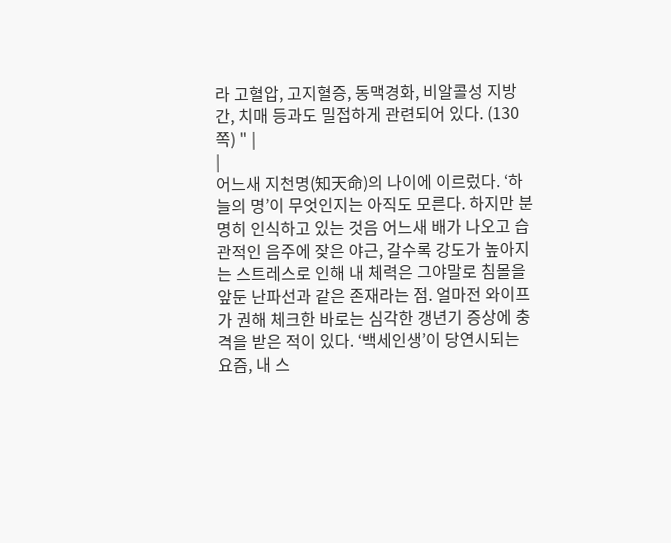라 고혈압, 고지혈증, 동맥경화, 비알콜성 지방간, 치매 등과도 밀접하게 관련되어 있다. (130쪽) " |
|
어느새 지천명(知天命)의 나이에 이르렀다. ‘하늘의 명’이 무엇인지는 아직도 모른다. 하지만 분명히 인식하고 있는 것음 어느새 배가 나오고 습관적인 음주에 잦은 야근, 갈수록 강도가 높아지는 스트레스로 인해 내 체력은 그야말로 침몰을 앞둔 난파선과 같은 존재라는 점. 얼마전 와이프가 권해 체크한 바로는 심각한 갱년기 증상에 충격을 받은 적이 있다. ‘백세인생’이 당연시되는 요즘, 내 스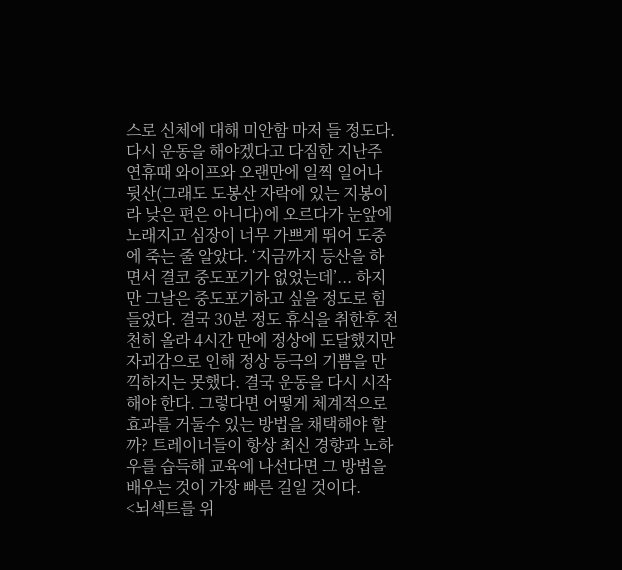스로 신체에 대해 미안함 마저 들 정도다.
다시 운동을 해야겠다고 다짐한 지난주 연휴때 와이프와 오랜만에 일찍 일어나 뒷산(그래도 도봉산 자락에 있는 지봉이라 낮은 편은 아니다)에 오르다가 눈앞에 노래지고 심장이 너무 가쁘게 뛰어 도중에 죽는 줄 알았다. ‘지금까지 등산을 하면서 결코 중도포기가 없었는데’... 하지만 그날은 중도포기하고 싶을 정도로 힘들었다. 결국 30분 정도 휴식을 취한후 천천히 올라 4시간 만에 정상에 도달했지만 자괴감으로 인해 정상 등극의 기쁨을 만끽하지는 못했다. 결국 운동을 다시 시작해야 한다. 그렇다면 어떻게 체계적으로 효과를 거둘수 있는 방법을 채택해야 할까? 트레이너들이 항상 최신 경향과 노하우를 습득해 교육에 나선다면 그 방법을 배우는 것이 가장 빠른 길일 것이다.
<뇌섹트를 위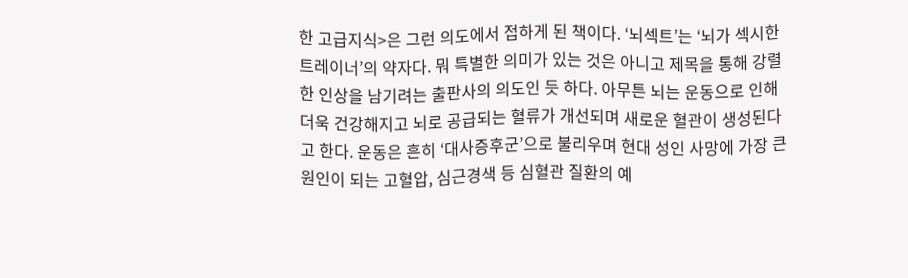한 고급지식>은 그런 의도에서 접하게 된 책이다. ‘뇌섹트’는 ‘뇌가 섹시한 트레이너’의 약자다. 뭐 특별한 의미가 있는 것은 아니고 제목을 통해 강렬한 인상을 남기려는 출판사의 의도인 듯 하다. 아무튼 뇌는 운동으로 인해 더욱 건강해지고 뇌로 공급되는 혈류가 개선되며 새로운 혈관이 생성된다고 한다. 운동은 흔히 ‘대사증후군’으로 불리우며 현대 성인 사망에 가장 큰 원인이 되는 고혈압, 심근경색 등 심혈관 질환의 예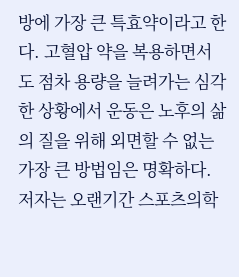방에 가장 큰 특효약이라고 한다. 고혈압 약을 복용하면서도 점차 용량을 늘려가는 심각한 상황에서 운동은 노후의 삶의 질을 위해 외면할 수 없는 가장 큰 방법임은 명확하다. 저자는 오랜기간 스포츠의학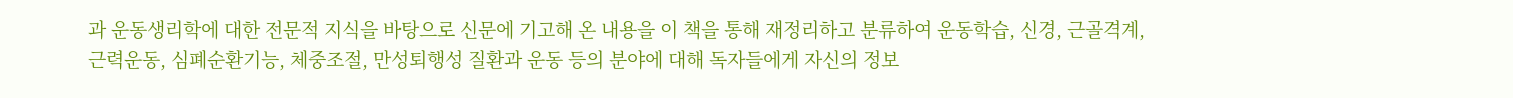과 운동생리학에 대한 전문적 지식을 바탕으로 신문에 기고해 온 내용을 이 책을 통해 재정리하고 분류하여 운동학습, 신경, 근골격계, 근력운동, 심폐순환기능, 체중조절, 만성퇴행성 질환과 운동 등의 분야에 대해 독자들에게 자신의 정보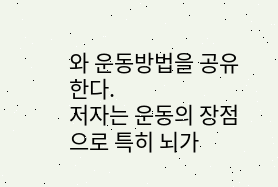와 운동방법을 공유한다.
저자는 운동의 장점으로 특히 뇌가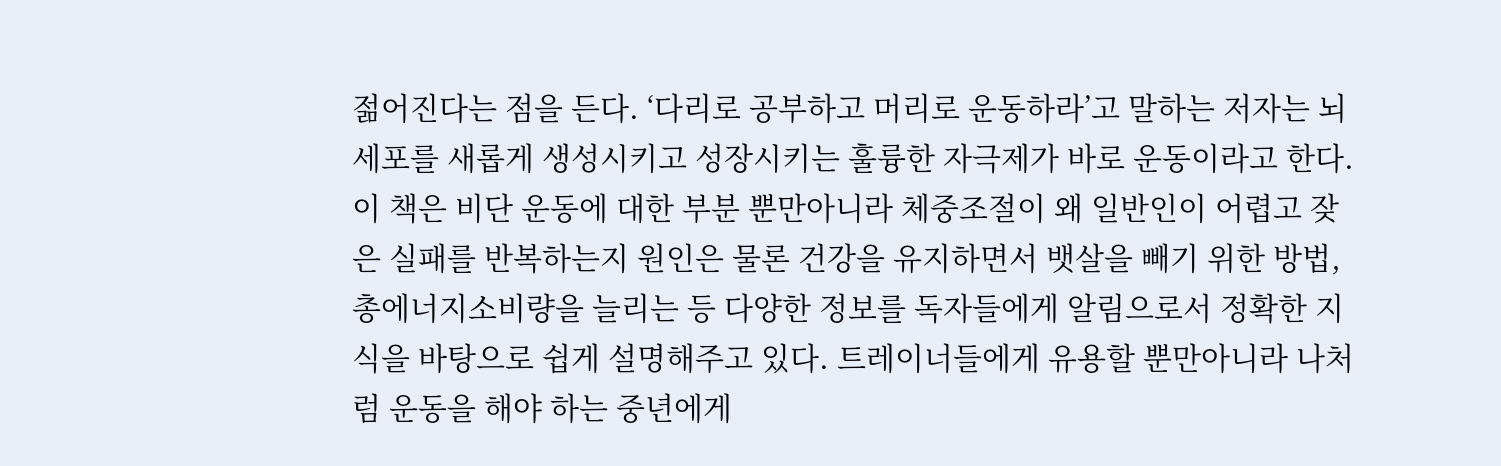젊어진다는 점을 든다. ‘다리로 공부하고 머리로 운동하라’고 말하는 저자는 뇌세포를 새롭게 생성시키고 성장시키는 훌륭한 자극제가 바로 운동이라고 한다. 이 책은 비단 운동에 대한 부분 뿐만아니라 체중조절이 왜 일반인이 어렵고 잦은 실패를 반복하는지 원인은 물론 건강을 유지하면서 뱃살을 빼기 위한 방법, 총에너지소비량을 늘리는 등 다양한 정보를 독자들에게 알림으로서 정확한 지식을 바탕으로 쉽게 설명해주고 있다. 트레이너들에게 유용할 뿐만아니라 나처럼 운동을 해야 하는 중년에게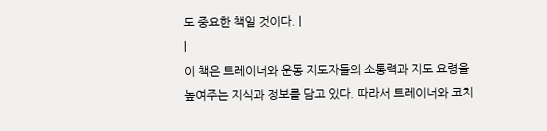도 중요한 책일 것이다. |
|
이 책은 트레이너와 운동 지도자들의 소통력과 지도 요령을 높여주는 지식과 정보를 담고 있다. 따라서 트레이너와 코치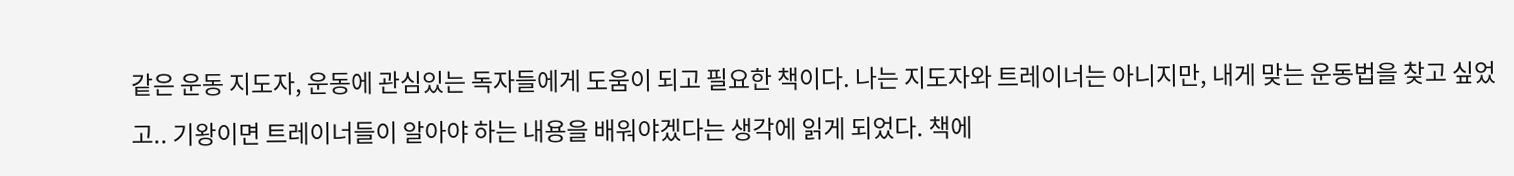같은 운동 지도자, 운동에 관심있는 독자들에게 도움이 되고 필요한 책이다. 나는 지도자와 트레이너는 아니지만, 내게 맞는 운동법을 찾고 싶었고.. 기왕이면 트레이너들이 알아야 하는 내용을 배워야겠다는 생각에 읽게 되었다. 책에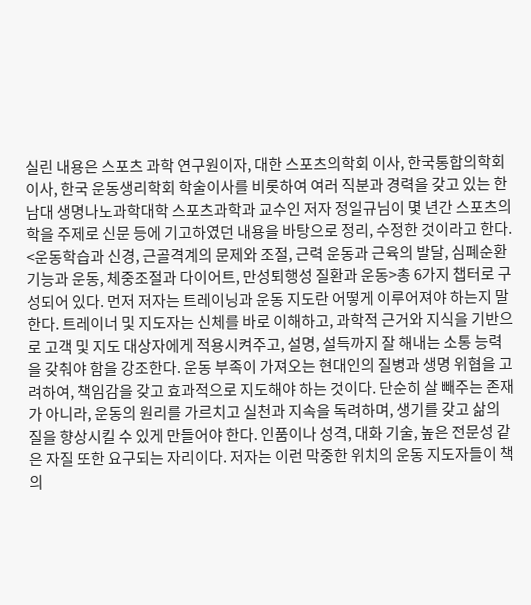실린 내용은 스포츠 과학 연구원이자, 대한 스포츠의학회 이사, 한국통합의학회 이사, 한국 운동생리학회 학술이사를 비롯하여 여러 직분과 경력을 갖고 있는 한남대 생명나노과학대학 스포츠과학과 교수인 저자 정일규님이 몇 년간 스포츠의학을 주제로 신문 등에 기고하였던 내용을 바탕으로 정리, 수정한 것이라고 한다. <운동학습과 신경, 근골격계의 문제와 조절, 근력 운동과 근육의 발달, 심폐순환기능과 운동, 체중조절과 다이어트, 만성퇴행성 질환과 운동>총 6가지 챕터로 구성되어 있다. 먼저 저자는 트레이닝과 운동 지도란 어떻게 이루어져야 하는지 말한다. 트레이너 및 지도자는 신체를 바로 이해하고, 과학적 근거와 지식을 기반으로 고객 및 지도 대상자에게 적용시켜주고, 설명, 설득까지 잘 해내는 소통 능력을 갖춰야 함을 강조한다. 운동 부족이 가져오는 현대인의 질병과 생명 위협을 고려하여, 책임감을 갖고 효과적으로 지도해야 하는 것이다. 단순히 살 빼주는 존재가 아니라, 운동의 원리를 가르치고 실천과 지속을 독려하며, 생기를 갖고 삶의 질을 향상시킬 수 있게 만들어야 한다. 인품이나 성격, 대화 기술, 높은 전문성 같은 자질 또한 요구되는 자리이다. 저자는 이런 막중한 위치의 운동 지도자들이 책의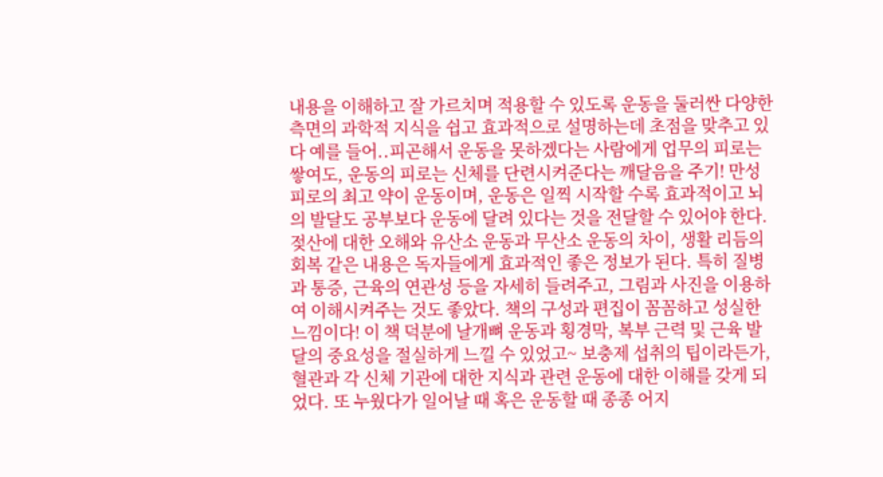내용을 이해하고 잘 가르치며 적용할 수 있도록 운동을 둘러싼 다양한 측면의 과학적 지식을 쉽고 효과적으로 설명하는데 초점을 맞추고 있다 예를 들어..피곤해서 운동을 못하겠다는 사람에게 업무의 피로는 쌓여도, 운동의 피로는 신체를 단련시켜준다는 깨달음을 주기! 만성 피로의 최고 약이 운동이며, 운동은 일찍 시작할 수록 효과적이고 뇌의 발달도 공부보다 운동에 달려 있다는 것을 전달할 수 있어야 한다. 젖산에 대한 오해와 유산소 운동과 무산소 운동의 차이, 생활 리듬의 회복 같은 내용은 독자들에게 효과적인 좋은 정보가 된다. 특히 질병과 통증, 근육의 연관성 등을 자세히 들려주고, 그림과 사진을 이용하여 이해시켜주는 것도 좋았다. 책의 구성과 편집이 꼼꼼하고 성실한 느낌이다! 이 책 덕분에 날개뼈 운동과 횡경막, 복부 근력 및 근육 발달의 중요성을 절실하게 느낄 수 있었고~ 보충제 섭취의 팁이라든가, 혈관과 각 신체 기관에 대한 지식과 관련 운동에 대한 이해를 갖게 되었다. 또 누웠다가 일어날 때 혹은 운동할 때 종종 어지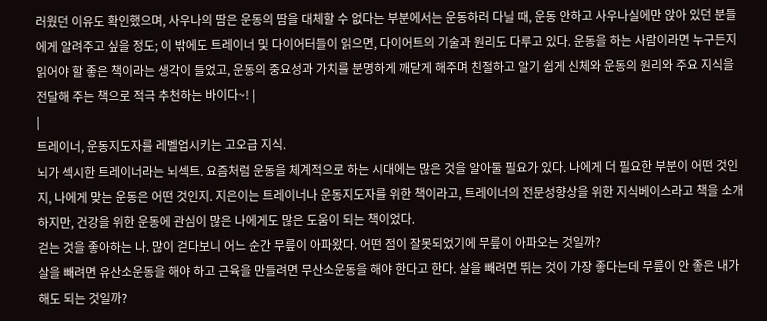러웠던 이유도 확인했으며, 사우나의 땀은 운동의 땀을 대체할 수 없다는 부분에서는 운동하러 다닐 때, 운동 안하고 사우나실에만 앉아 있던 분들에게 알려주고 싶을 정도; 이 밖에도 트레이너 및 다이어터들이 읽으면, 다이어트의 기술과 원리도 다루고 있다. 운동을 하는 사람이라면 누구든지 읽어야 할 좋은 책이라는 생각이 들었고, 운동의 중요성과 가치를 분명하게 깨닫게 해주며 친절하고 알기 쉽게 신체와 운동의 원리와 주요 지식을 전달해 주는 책으로 적극 추천하는 바이다~! |
|
트레이너, 운동지도자를 레벨업시키는 고오급 지식.
뇌가 섹시한 트레이너라는 뇌섹트. 요즘처럼 운동을 체계적으로 하는 시대에는 많은 것을 알아둘 필요가 있다. 나에게 더 필요한 부분이 어떤 것인지, 나에게 맞는 운동은 어떤 것인지. 지은이는 트레이너나 운동지도자를 위한 책이라고, 트레이너의 전문성향상을 위한 지식베이스라고 책을 소개하지만, 건강을 위한 운동에 관심이 많은 나에게도 많은 도움이 되는 책이었다.
걷는 것을 좋아하는 나. 많이 걷다보니 어느 순간 무릎이 아파왔다. 어떤 점이 잘못되었기에 무릎이 아파오는 것일까?
살을 빼려면 유산소운동을 해야 하고 근육을 만들려면 무산소운동을 해야 한다고 한다. 살을 빼려면 뛰는 것이 가장 좋다는데 무릎이 안 좋은 내가 해도 되는 것일까?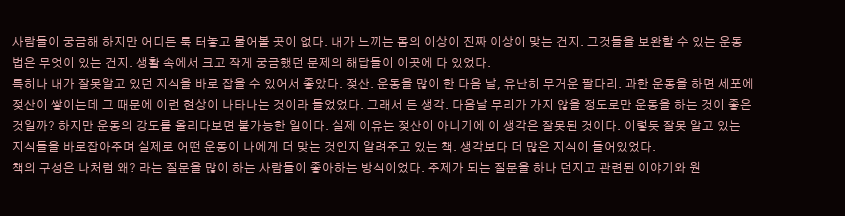사람들이 궁금해 하지만 어디든 툭 터놓고 물어볼 곳이 없다. 내가 느끼는 몸의 이상이 진짜 이상이 맞는 건지. 그것들을 보완할 수 있는 운동법은 무엇이 있는 건지. 생활 속에서 크고 작게 궁금했던 문제의 해답들이 이곳에 다 있었다.
특히나 내가 잘못알고 있던 지식을 바로 잡을 수 있어서 좋았다. 젖산. 운동을 많이 한 다음 날, 유난히 무거운 팔다리. 과한 운동을 하면 세포에 젖산이 쌓이는데 그 때문에 이런 현상이 나타나는 것이라 들었었다. 그래서 든 생각. 다음날 무리가 가지 않을 정도로만 운동을 하는 것이 좋은 것일까? 하지만 운동의 강도를 올리다보면 불가능한 일이다. 실제 이유는 젖산이 아니기에 이 생각은 잘못된 것이다. 이렇듯 잘못 알고 있는 지식들을 바로잡아주며 실제로 어떤 운동이 나에게 더 맞는 것인지 알려주고 있는 책. 생각보다 더 많은 지식이 들어있었다.
책의 구성은 나처럼 왜? 라는 질문을 많이 하는 사람들이 좋아하는 방식이었다. 주제가 되는 질문을 하나 던지고 관련된 이야기와 원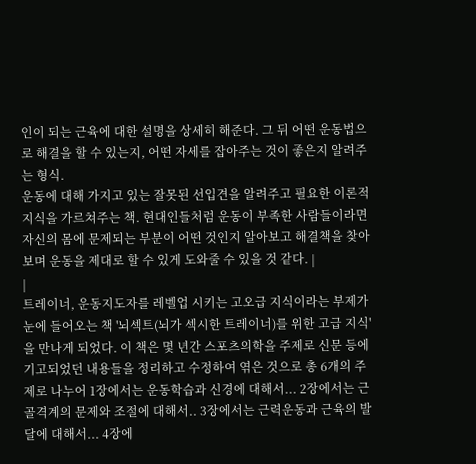인이 되는 근육에 대한 설명을 상세히 해준다. 그 뒤 어떤 운동법으로 해결을 할 수 있는지, 어떤 자세를 잡아주는 것이 좋은지 알려주는 형식.
운동에 대해 가지고 있는 잘못된 선입견을 알려주고 필요한 이론적 지식을 가르쳐주는 책. 현대인들처럼 운동이 부족한 사람들이라면 자신의 몸에 문제되는 부분이 어떤 것인지 알아보고 해결책을 찾아보며 운동을 제대로 할 수 있게 도와줄 수 있을 것 같다. |
|
트레이너, 운동지도자를 레벨업 시키는 고오급 지식이라는 부제가 눈에 들어오는 책 '뇌섹트(뇌가 섹시한 트레이너)를 위한 고급 지식'을 만나게 되었다. 이 책은 몇 년간 스포츠의학을 주제로 신문 등에 기고되었던 내용들을 정리하고 수정하여 엮은 것으로 총 6개의 주제로 나누어 1장에서는 운동학습과 신경에 대해서... 2장에서는 근골격계의 문제와 조절에 대해서.. 3장에서는 근력운동과 근육의 발달에 대해서... 4장에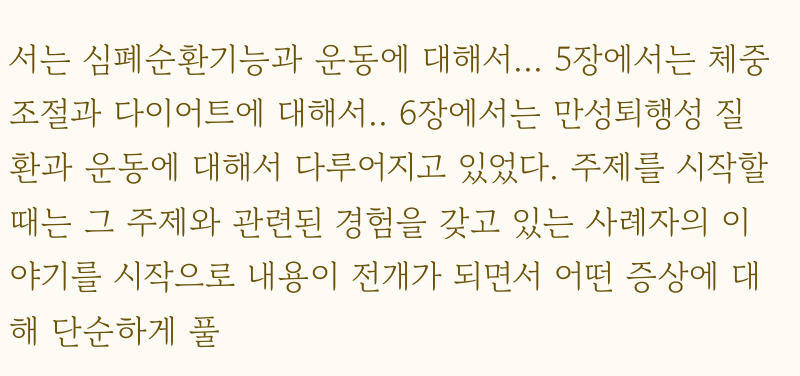서는 심폐순환기능과 운동에 대해서... 5장에서는 체중조절과 다이어트에 대해서.. 6장에서는 만성퇴행성 질환과 운동에 대해서 다루어지고 있었다. 주제를 시작할때는 그 주제와 관련된 경험을 갖고 있는 사례자의 이야기를 시작으로 내용이 전개가 되면서 어떤 증상에 대해 단순하게 풀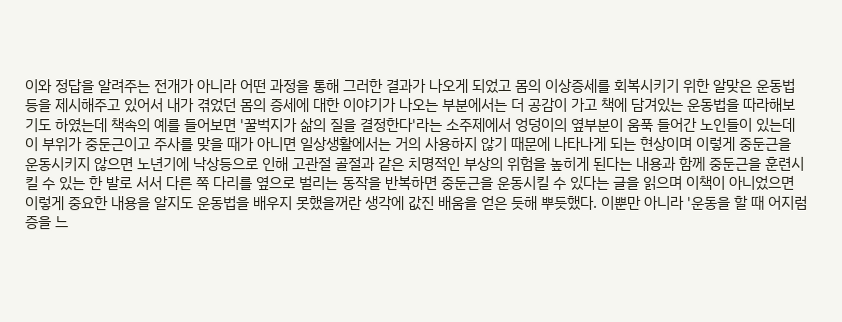이와 정답을 알려주는 전개가 아니라 어떤 과정을 통해 그러한 결과가 나오게 되었고 몸의 이상증세를 회복시키기 위한 알맞은 운동법등을 제시해주고 있어서 내가 겪었던 몸의 증세에 대한 이야기가 나오는 부분에서는 더 공감이 가고 책에 담겨있는 운동법을 따라해보기도 하였는데 책속의 예를 들어보면 '꿀벅지가 삶의 질을 결정한다'라는 소주제에서 엉덩이의 옆부분이 움푹 들어간 노인들이 있는데 이 부위가 중둔근이고 주사를 맞을 때가 아니면 일상생활에서는 거의 사용하지 않기 때문에 나타나게 되는 현상이며 이렇게 중둔근을 운동시키지 않으면 노년기에 낙상등으로 인해 고관절 골절과 같은 치명적인 부상의 위험을 높히게 된다는 내용과 함께 중둔근을 훈련시킬 수 있는 한 발로 서서 다른 쪽 다리를 옆으로 벌리는 동작을 반복하면 중둔근을 운동시킬 수 있다는 글을 읽으며 이책이 아니었으면 이렇게 중요한 내용을 알지도 운동법을 배우지 못했을꺼란 생각에 값진 배움을 얻은 듯해 뿌듯했다. 이뿐만 아니라 '운동을 할 때 어지럼증을 느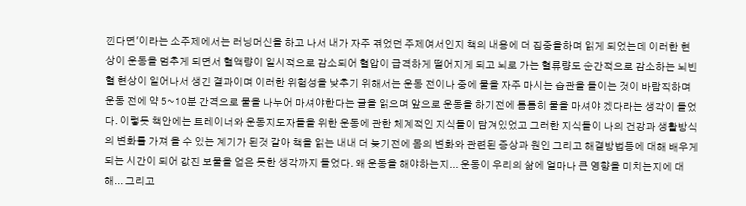낀다면'이라는 소주제에서는 러닝머신을 하고 나서 내가 자주 겪었던 주제여서인지 책의 내용에 더 집중을하며 읽게 되었는데 이러한 현상이 운동을 멈추게 되면서 혈액량이 일시적으로 감소되어 혈압이 급격하게 떨어지게 되고 뇌로 가는 혈류량도 순간적으로 감소하는 뇌빈혈 현상이 일어나서 생긴 결과이며 이러한 위험성을 낮추기 위해서는 운동 전이나 중에 물을 자주 마시는 습관을 들이는 것이 바람직하며 운동 전에 약 5~10분 간격으로 물을 나누어 마셔야한다는 글을 읽으며 앞으로 운동을 하기전에 틈틈히 물을 마셔야 겠다라는 생각이 들었다. 이렇듯 책안에는 트레이너와 운동지도자들을 위한 운동에 관한 체계적인 지식들이 담겨있었고 그러한 지식들이 나의 건강과 생활방식의 변화를 가져 올 수 있는 계기가 된것 같아 책을 읽는 내내 더 늦기전에 몸의 변화와 관련된 증상과 원인 그리고 해결방법등에 대해 배우게 되는 시간이 되어 값진 보물을 얻은 듯한 생각까지 들었다. 왜 운동을 해야하는지... 운동이 우리의 삶에 얼마나 큰 영향을 미치는지에 대해... 그리고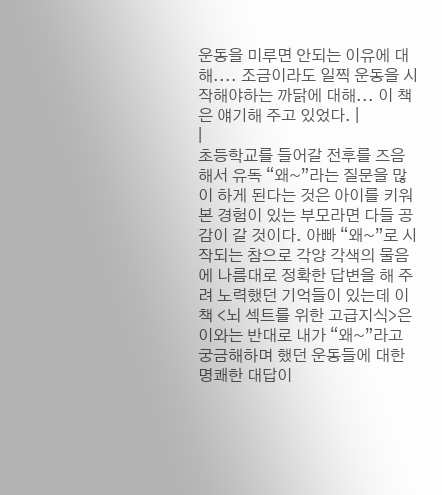운동을 미루면 안되는 이유에 대해.... 조금이라도 일찍 운동을 시작해야하는 까닭에 대해... 이 책은 얘기해 주고 있었다. |
|
초등학교를 들어갈 전후를 즈음 해서 유독 “왜~”라는 질문을 많이 하게 된다는 것은 아이를 키워본 경험이 있는 부모라면 다들 공감이 갈 것이다. 아빠 “왜~”로 시작되는 참으로 각양 각색의 물음에 나름대로 정확한 답변을 해 주려 노력했던 기억들이 있는데 이 책 <뇌 섹트를 위한 고급지식>은 이와는 반대로 내가 “왜~”라고 궁금해하며 했던 운동들에 대한 명쾌한 대답이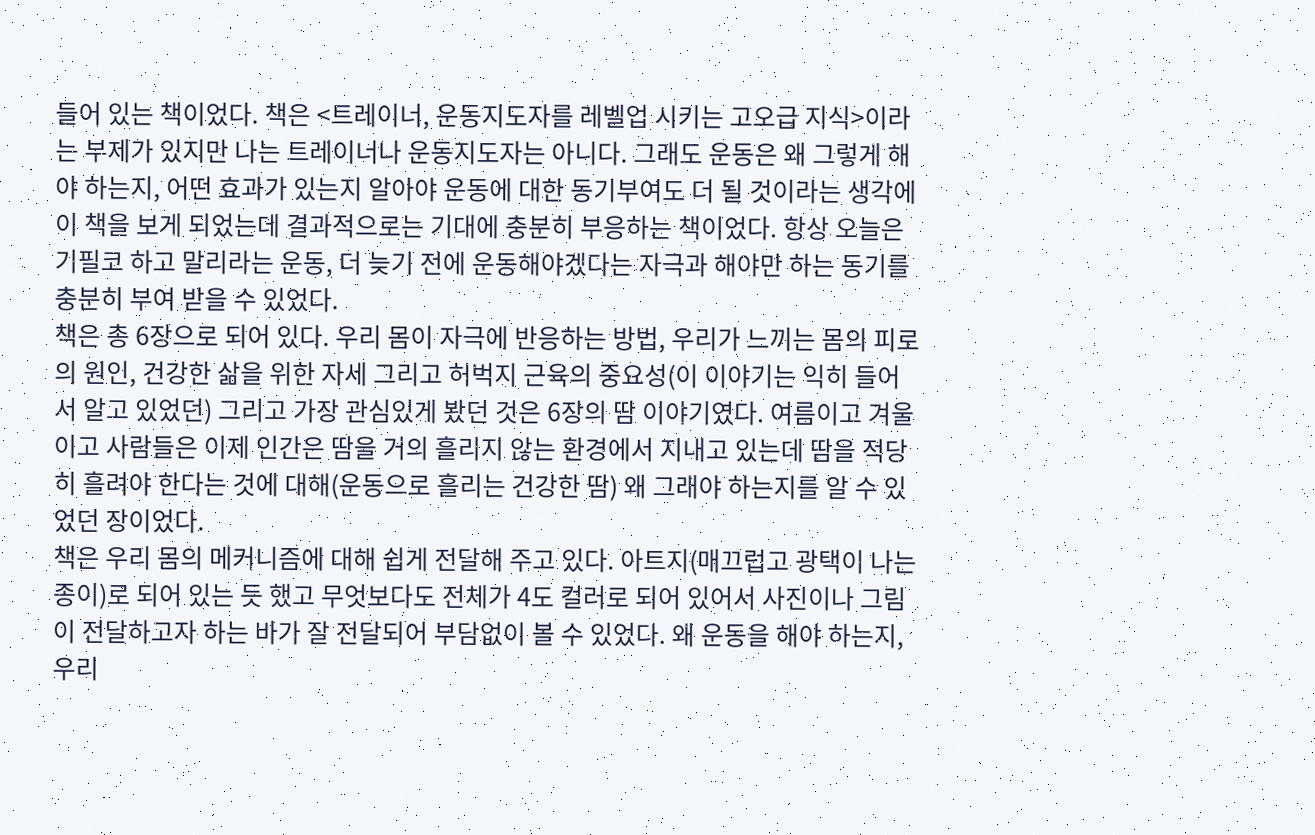들어 있는 책이었다. 책은 <트레이너, 운동지도자를 레벨업 시키는 고오급 지식>이라는 부제가 있지만 나는 트레이너나 운동지도자는 아니다. 그래도 운동은 왜 그렇게 해야 하는지, 어떤 효과가 있는지 알아야 운동에 대한 동기부여도 더 될 것이라는 생각에 이 책을 보게 되었는데 결과적으로는 기대에 충분히 부응하는 책이었다. 항상 오늘은 기필코 하고 말리라는 운동, 더 늦기 전에 운동해야겠다는 자극과 해야만 하는 동기를 충분히 부여 받을 수 있었다.
책은 총 6장으로 되어 있다. 우리 몸이 자극에 반응하는 방법, 우리가 느끼는 몸의 피로의 원인, 건강한 삶을 위한 자세 그리고 허벅지 근육의 중요성(이 이야기는 익히 들어서 알고 있었던) 그리고 가장 관심있게 봤던 것은 6장의 땀 이야기였다. 여름이고 겨울이고 사람들은 이제 인간은 땀을 거의 흘리지 않는 환경에서 지내고 있는데 땀을 적당히 흘려야 한다는 것에 대해(운동으로 흘리는 건강한 땀) 왜 그래야 하는지를 알 수 있었던 장이었다.
책은 우리 몸의 메커니즘에 대해 쉽게 전달해 주고 있다. 아트지(매끄럽고 광택이 나는 종이)로 되어 있는 듯 했고 무엇보다도 전체가 4도 컬러로 되어 있어서 사진이나 그림이 전달하고자 하는 바가 잘 전달되어 부담없이 볼 수 있었다. 왜 운동을 해야 하는지, 우리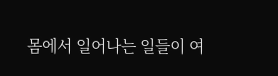몸에서 일어나는 일들이 여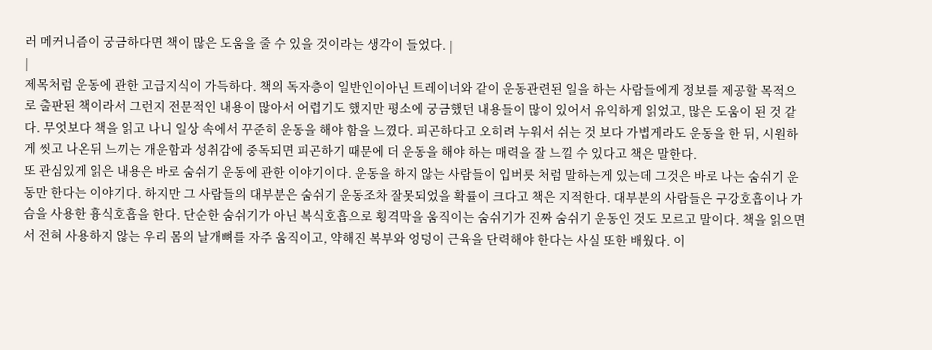러 메커니즘이 궁금하다면 책이 많은 도움을 줄 수 있을 것이라는 생각이 들었다. |
|
제목처럼 운동에 관한 고급지식이 가득하다. 책의 독자층이 일반인이아닌 트레이너와 같이 운동관련된 일을 하는 사람들에게 정보를 제공할 목적으로 출판된 책이라서 그런지 전문적인 내용이 많아서 어렵기도 했지만 평소에 궁금했던 내용들이 많이 있어서 유익하게 읽었고, 많은 도움이 된 것 같다. 무엇보다 책을 읽고 나니 일상 속에서 꾸준히 운동을 해야 함을 느꼈다. 피곤하다고 오히려 누워서 쉬는 것 보다 가볍게라도 운동을 한 뒤, 시원하게 씻고 나온뒤 느끼는 개운함과 성취감에 중독되면 피곤하기 때문에 더 운동을 해야 하는 매력을 잘 느낄 수 있다고 책은 말한다.
또 관심있게 읽은 내용은 바로 숨쉬기 운동에 관한 이야기이다. 운동을 하지 않는 사람들이 입버릇 처럼 말하는게 있는데 그것은 바로 나는 숨쉬기 운동만 한다는 이야기다. 하지만 그 사람들의 대부분은 숨쉬기 운동조차 잘못되었을 확률이 크다고 책은 지적한다. 대부분의 사람들은 구강호흡이나 가슴을 사용한 흉식호흡을 한다. 단순한 숨쉬기가 아닌 복식호흡으로 횡격막을 움직이는 숨쉬기가 진짜 숨쉬기 운동인 것도 모르고 말이다. 책을 읽으면서 전혀 사용하지 않는 우리 몸의 날개뼈를 자주 움직이고, 약해진 복부와 엉덩이 근육을 단력해야 한다는 사실 또한 배웠다. 이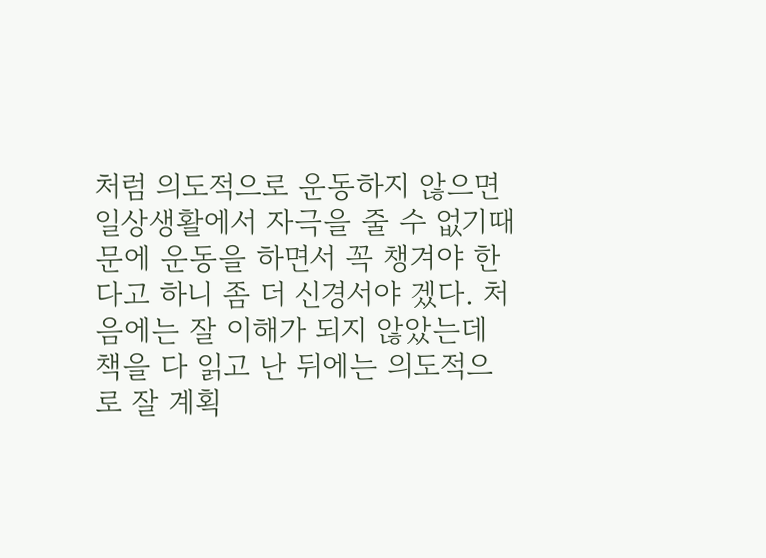처럼 의도적으로 운동하지 않으면 일상생활에서 자극을 줄 수 없기때문에 운동을 하면서 꼭 챙겨야 한다고 하니 좀 더 신경서야 겠다. 처음에는 잘 이해가 되지 않았는데 책을 다 읽고 난 뒤에는 의도적으로 잘 계획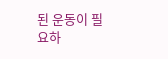된 운동이 필요하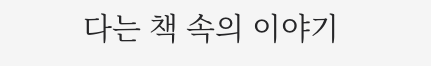다는 책 속의 이야기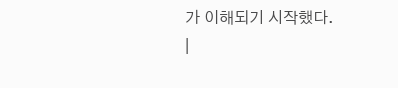가 이해되기 시작했다.
|